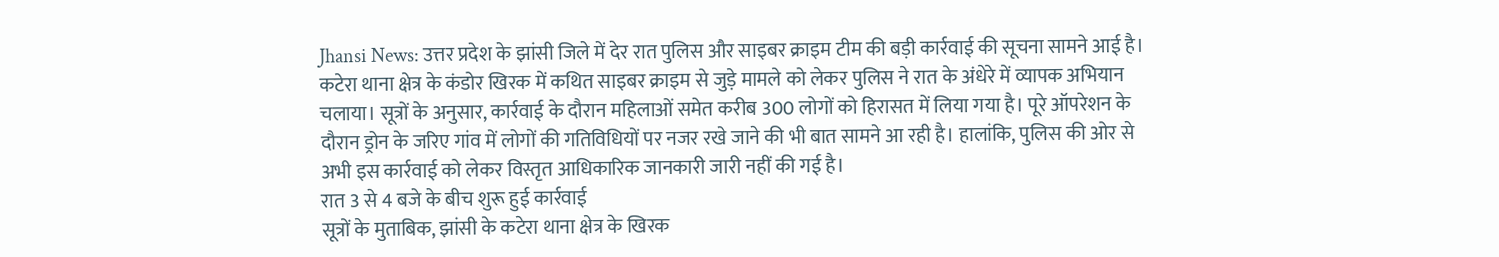Jhansi News: उत्तर प्रदेश के झांसी जिले में देर रात पुलिस और साइबर क्राइम टीम की बड़ी कार्रवाई की सूचना सामने आई है। कटेरा थाना क्षेत्र के कंडोर खिरक में कथित साइबर क्राइम से जुड़े मामले को लेकर पुलिस ने रात के अंधेरे में व्यापक अभियान चलाया। सूत्रों के अनुसार, कार्रवाई के दौरान महिलाओं समेत करीब 300 लोगों को हिरासत में लिया गया है। पूरे ऑपरेशन के दौरान ड्रोन के जरिए गांव में लोगों की गतिविधियों पर नजर रखे जाने की भी बात सामने आ रही है। हालांकि, पुलिस की ओर से अभी इस कार्रवाई को लेकर विस्तृत आधिकारिक जानकारी जारी नहीं की गई है।
रात 3 से 4 बजे के बीच शुरू हुई कार्रवाई
सूत्रों के मुताबिक, झांसी के कटेरा थाना क्षेत्र के खिरक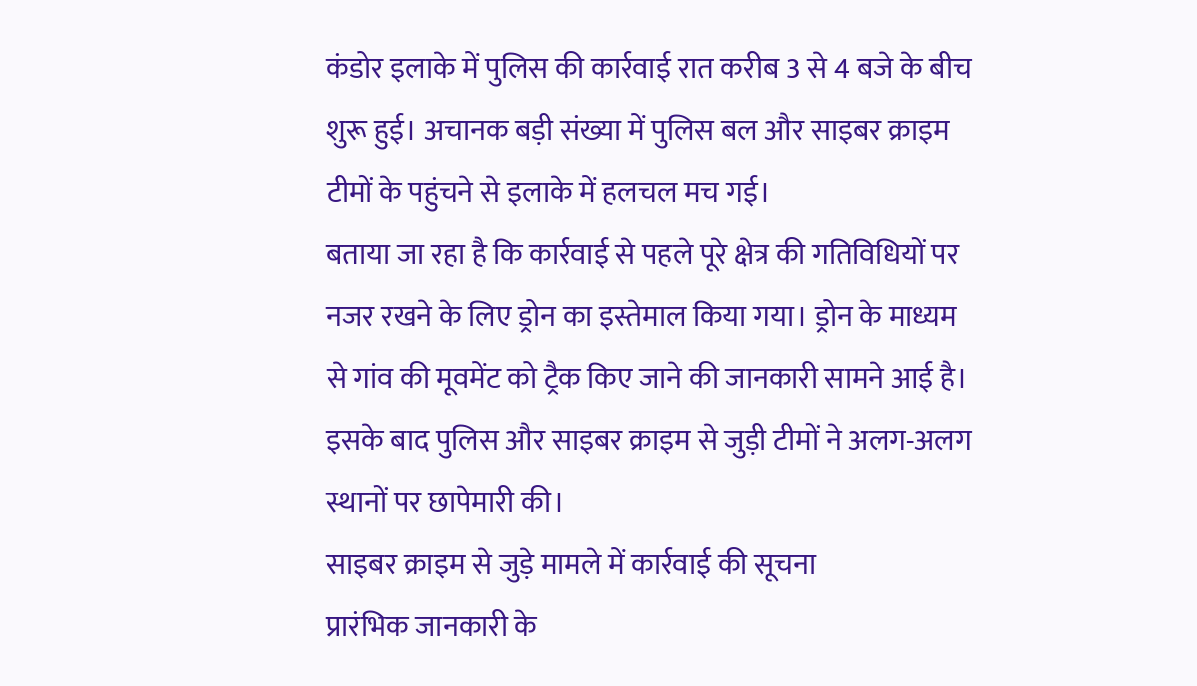कंडोर इलाके में पुलिस की कार्रवाई रात करीब 3 से 4 बजे के बीच शुरू हुई। अचानक बड़ी संख्या में पुलिस बल और साइबर क्राइम टीमों के पहुंचने से इलाके में हलचल मच गई।
बताया जा रहा है कि कार्रवाई से पहले पूरे क्षेत्र की गतिविधियों पर नजर रखने के लिए ड्रोन का इस्तेमाल किया गया। ड्रोन के माध्यम से गांव की मूवमेंट को ट्रैक किए जाने की जानकारी सामने आई है। इसके बाद पुलिस और साइबर क्राइम से जुड़ी टीमों ने अलग-अलग स्थानों पर छापेमारी की।
साइबर क्राइम से जुड़े मामले में कार्रवाई की सूचना
प्रारंभिक जानकारी के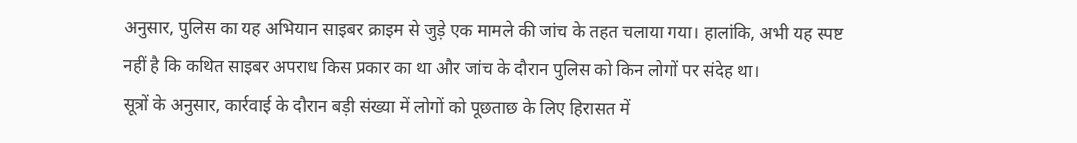अनुसार, पुलिस का यह अभियान साइबर क्राइम से जुड़े एक मामले की जांच के तहत चलाया गया। हालांकि, अभी यह स्पष्ट नहीं है कि कथित साइबर अपराध किस प्रकार का था और जांच के दौरान पुलिस को किन लोगों पर संदेह था।
सूत्रों के अनुसार, कार्रवाई के दौरान बड़ी संख्या में लोगों को पूछताछ के लिए हिरासत में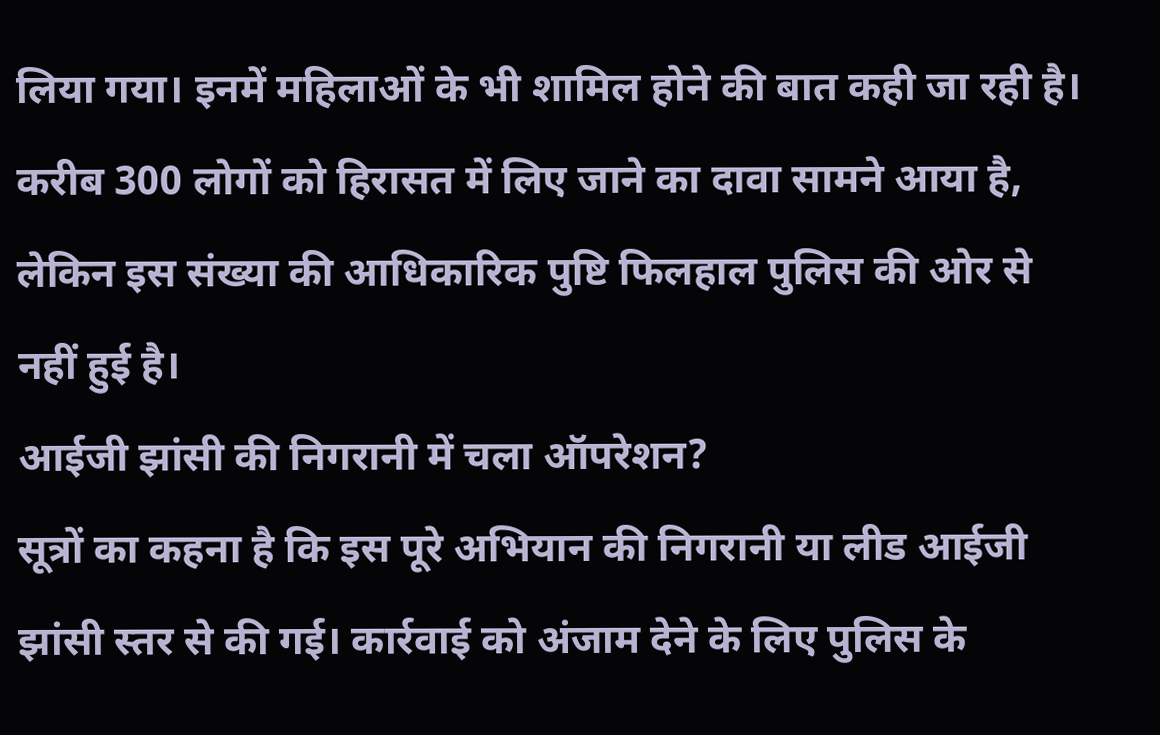लिया गया। इनमें महिलाओं के भी शामिल होने की बात कही जा रही है। करीब 300 लोगों को हिरासत में लिए जाने का दावा सामने आया है, लेकिन इस संख्या की आधिकारिक पुष्टि फिलहाल पुलिस की ओर से नहीं हुई है।
आईजी झांसी की निगरानी में चला ऑपरेशन?
सूत्रों का कहना है कि इस पूरे अभियान की निगरानी या लीड आईजी झांसी स्तर से की गई। कार्रवाई को अंजाम देने के लिए पुलिस के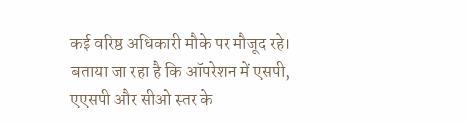कई वरिष्ठ अधिकारी मौके पर मौजूद रहे।
बताया जा रहा है कि ऑपरेशन में एसपी, एएसपी और सीओ स्तर के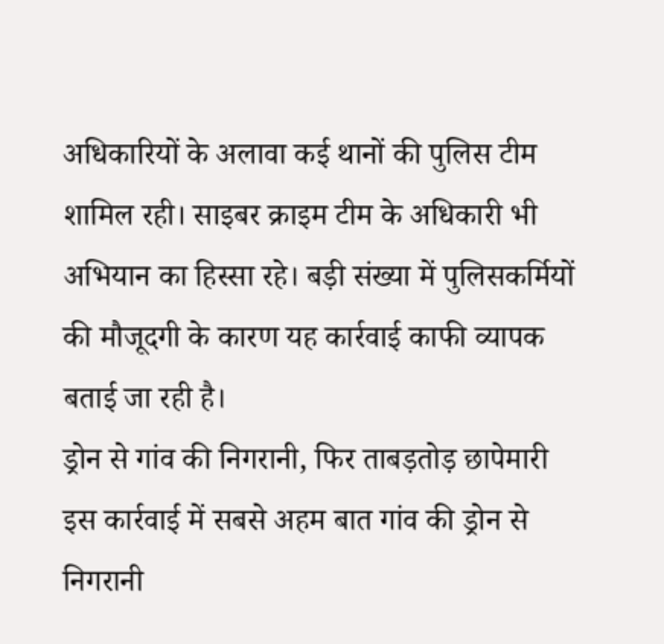अधिकारियों के अलावा कई थानों की पुलिस टीम शामिल रही। साइबर क्राइम टीम के अधिकारी भी अभियान का हिस्सा रहे। बड़ी संख्या में पुलिसकर्मियों की मौजूदगी के कारण यह कार्रवाई काफी व्यापक बताई जा रही है।
ड्रोन से गांव की निगरानी, फिर ताबड़तोड़ छापेमारी
इस कार्रवाई में सबसे अहम बात गांव की ड्रोन से निगरानी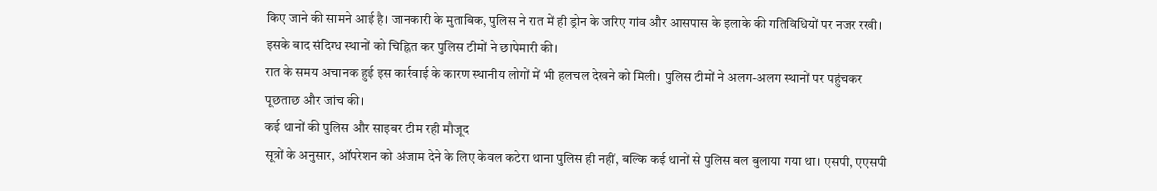किए जाने की सामने आई है। जानकारी के मुताबिक, पुलिस ने रात में ही ड्रोन के जरिए गांव और आसपास के इलाके की गतिविधियों पर नजर रखी। इसके बाद संदिग्ध स्थानों को चिह्नित कर पुलिस टीमों ने छापेमारी की।
रात के समय अचानक हुई इस कार्रवाई के कारण स्थानीय लोगों में भी हलचल देखने को मिली। पुलिस टीमों ने अलग-अलग स्थानों पर पहुंचकर पूछताछ और जांच की।
कई थानों की पुलिस और साइबर टीम रही मौजूद
सूत्रों के अनुसार, ऑपरेशन को अंजाम देने के लिए केवल कटेरा थाना पुलिस ही नहीं, बल्कि कई थानों से पुलिस बल बुलाया गया था। एसपी, एएसपी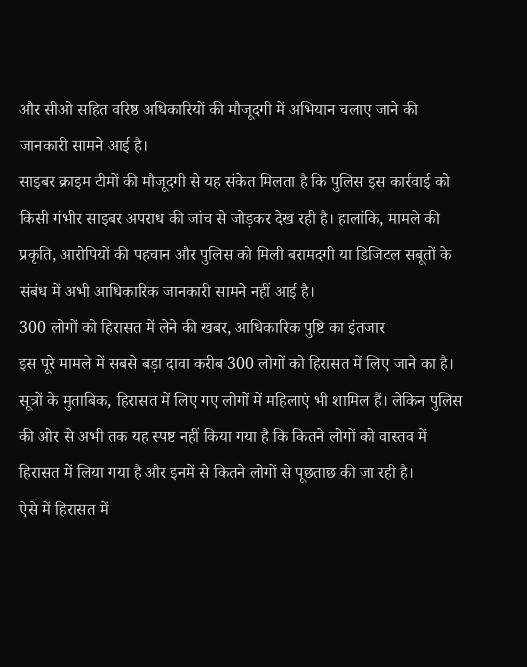और सीओ सहित वरिष्ठ अधिकारियों की मौजूदगी में अभियान चलाए जाने की जानकारी सामने आई है।
साइबर क्राइम टीमों की मौजूदगी से यह संकेत मिलता है कि पुलिस इस कार्रवाई को किसी गंभीर साइबर अपराध की जांच से जोड़कर देख रही है। हालांकि, मामले की प्रकृति, आरोपियों की पहचान और पुलिस को मिली बरामदगी या डिजिटल सबूतों के संबंध में अभी आधिकारिक जानकारी सामने नहीं आई है।
300 लोगों को हिरासत में लेने की खबर, आधिकारिक पुष्टि का इंतजार
इस पूरे मामले में सबसे बड़ा दावा करीब 300 लोगों को हिरासत में लिए जाने का है। सूत्रों के मुताबिक, हिरासत में लिए गए लोगों में महिलाएं भी शामिल हैं। लेकिन पुलिस की ओर से अभी तक यह स्पष्ट नहीं किया गया है कि कितने लोगों को वास्तव में हिरासत में लिया गया है और इनमें से कितने लोगों से पूछताछ की जा रही है।
ऐसे में हिरासत में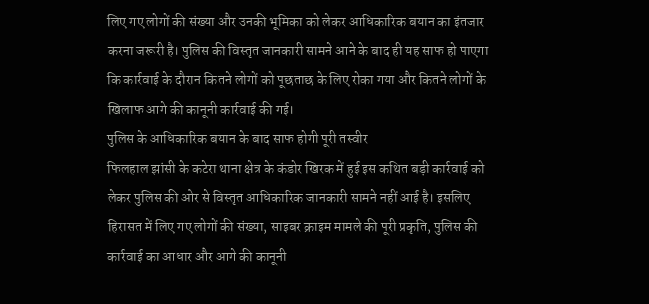लिए गए लोगों की संख्या और उनकी भूमिका को लेकर आधिकारिक बयान का इंतजार करना जरूरी है। पुलिस की विस्तृत जानकारी सामने आने के बाद ही यह साफ हो पाएगा कि कार्रवाई के दौरान कितने लोगों को पूछताछ के लिए रोका गया और कितने लोगों के खिलाफ आगे की कानूनी कार्रवाई की गई।
पुलिस के आधिकारिक बयान के बाद साफ होगी पूरी तस्वीर
फिलहाल झांसी के कटेरा थाना क्षेत्र के कंडोर खिरक में हुई इस कथित बड़ी कार्रवाई को लेकर पुलिस की ओर से विस्तृत आधिकारिक जानकारी सामने नहीं आई है। इसलिए हिरासत में लिए गए लोगों की संख्या, साइबर क्राइम मामले की पूरी प्रकृति, पुलिस की कार्रवाई का आधार और आगे की कानूनी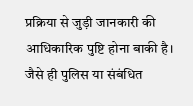प्रक्रिया से जुड़ी जानकारी की आधिकारिक पुष्टि होना बाकी है।
जैसे ही पुलिस या संबंधित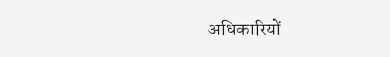अधिकारियों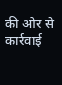की ओर से कार्रवाई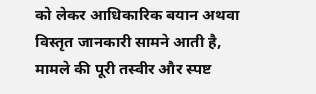को लेकर आधिकारिक बयान अथवा विस्तृत जानकारी सामने आती है, मामले की पूरी तस्वीर और स्पष्ट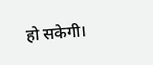हो सकेगी।